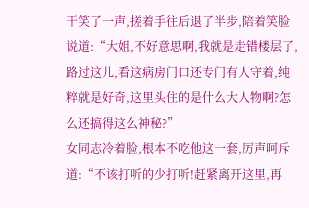干笑了一声,搓着手往后退了半步,陪着笑脸说道:“大姐,不好意思啊,我就是走错楼层了,路过这儿,看这病房门口还专门有人守着,纯粹就是好奇,这里头住的是什么大人物啊?怎么还搞得这么神秘?”
女同志冷着脸,根本不吃他这一套,厉声呵斥道:“不该打听的少打听!赶紧离开这里,再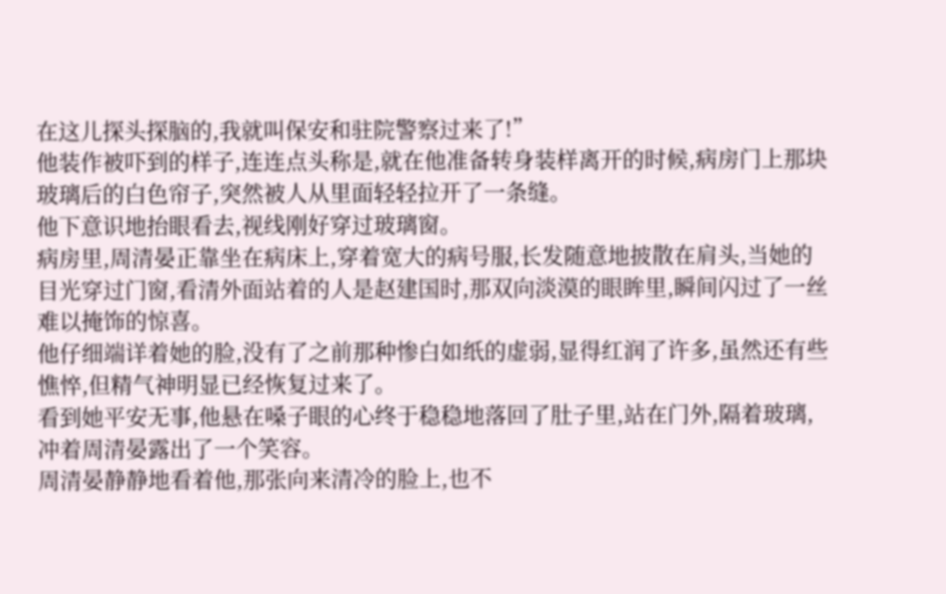在这儿探头探脑的,我就叫保安和驻院警察过来了!”
他装作被吓到的样子,连连点头称是,就在他准备转身装样离开的时候,病房门上那块玻璃后的白色帘子,突然被人从里面轻轻拉开了一条缝。
他下意识地抬眼看去,视线刚好穿过玻璃窗。
病房里,周清晏正靠坐在病床上,穿着宽大的病号服,长发随意地披散在肩头,当她的目光穿过门窗,看清外面站着的人是赵建国时,那双向淡漠的眼眸里,瞬间闪过了一丝难以掩饰的惊喜。
他仔细端详着她的脸,没有了之前那种惨白如纸的虚弱,显得红润了许多,虽然还有些憔悴,但精气神明显已经恢复过来了。
看到她平安无事,他悬在嗓子眼的心终于稳稳地落回了肚子里,站在门外,隔着玻璃,冲着周清晏露出了一个笑容。
周清晏静静地看着他,那张向来清冷的脸上,也不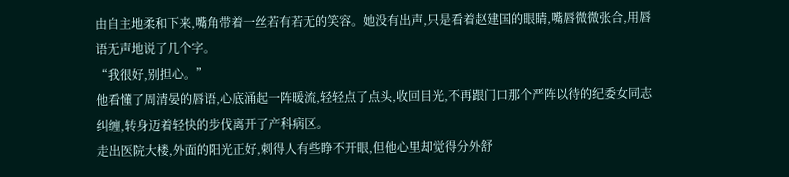由自主地柔和下来,嘴角带着一丝若有若无的笑容。她没有出声,只是看着赵建国的眼睛,嘴唇微微张合,用唇语无声地说了几个字。
“我很好,别担心。”
他看懂了周清晏的唇语,心底涌起一阵暖流,轻轻点了点头,收回目光,不再跟门口那个严阵以待的纪委女同志纠缠,转身迈着轻快的步伐离开了产科病区。
走出医院大楼,外面的阳光正好,刺得人有些睁不开眼,但他心里却觉得分外舒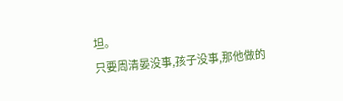坦。
只要周清晏没事,孩子没事,那他做的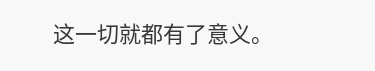这一切就都有了意义。